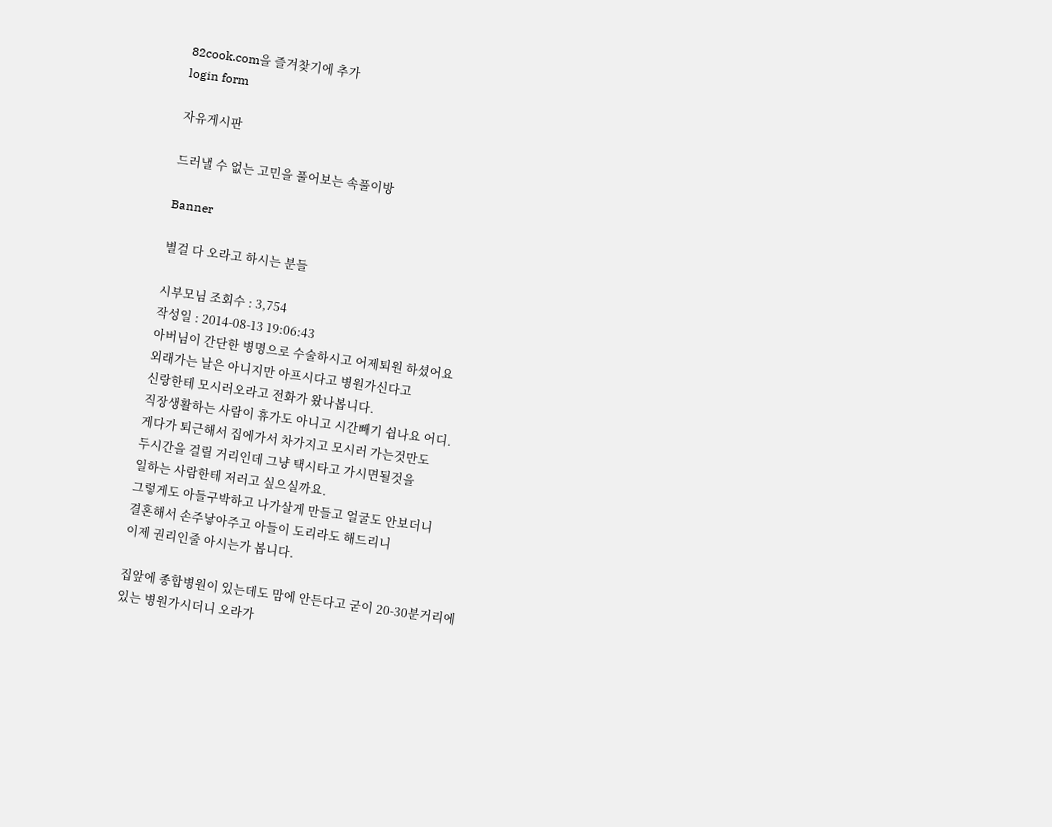82cook.com을 즐겨찾기에 추가
login form

자유게시판

드러낼 수 없는 고민을 풀어보는 속풀이방

Banner

별걸 다 오라고 하시는 분들

시부모님 조회수 : 3,754
작성일 : 2014-08-13 19:06:43
아버님이 간단한 병명으로 수술하시고 어제퇴원 하셨어요
외래가는 날은 아니지만 아프시다고 병원가신다고
신랑한테 모시러오라고 전화가 왔나봅니다.
직장생활하는 사람이 휴가도 아니고 시간빼기 쉽나요 어디.
게다가 퇴근해서 집에가서 차가지고 모시러 가는것만도
두시간을 걸릴 거리인데 그냥 택시타고 가시면될것을
일하는 사람한테 저러고 싶으실까요.
그렇게도 아들구박하고 나가살게 만들고 얼굴도 안보더니
결혼해서 손주낳아주고 아들이 도리라도 해드리니
이제 권리인줄 아시는가 봅니다.

집앞에 종합병원이 있는데도 맘에 안든다고 굳이 20-30분거리에
있는 병원가시더니 오라가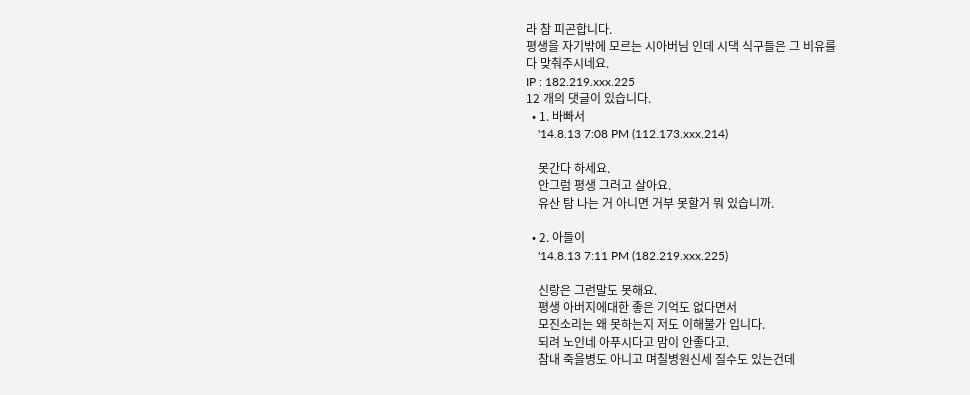라 참 피곤합니다.
평생을 자기밖에 모르는 시아버님 인데 시댁 식구들은 그 비유를
다 맞춰주시네요.
IP : 182.219.xxx.225
12 개의 댓글이 있습니다.
  • 1. 바빠서
    '14.8.13 7:08 PM (112.173.xxx.214)

    못간다 하세요.
    안그럼 평생 그러고 살아요.
    유산 탐 나는 거 아니면 거부 못할거 뭐 있습니까.

  • 2. 아들이
    '14.8.13 7:11 PM (182.219.xxx.225)

    신랑은 그런말도 못해요.
    평생 아버지에대한 좋은 기억도 없다면서
    모진소리는 왜 못하는지 저도 이해불가 입니다.
    되려 노인네 아푸시다고 맘이 안좋다고.
    참내 죽을병도 아니고 며칠병원신세 질수도 있는건데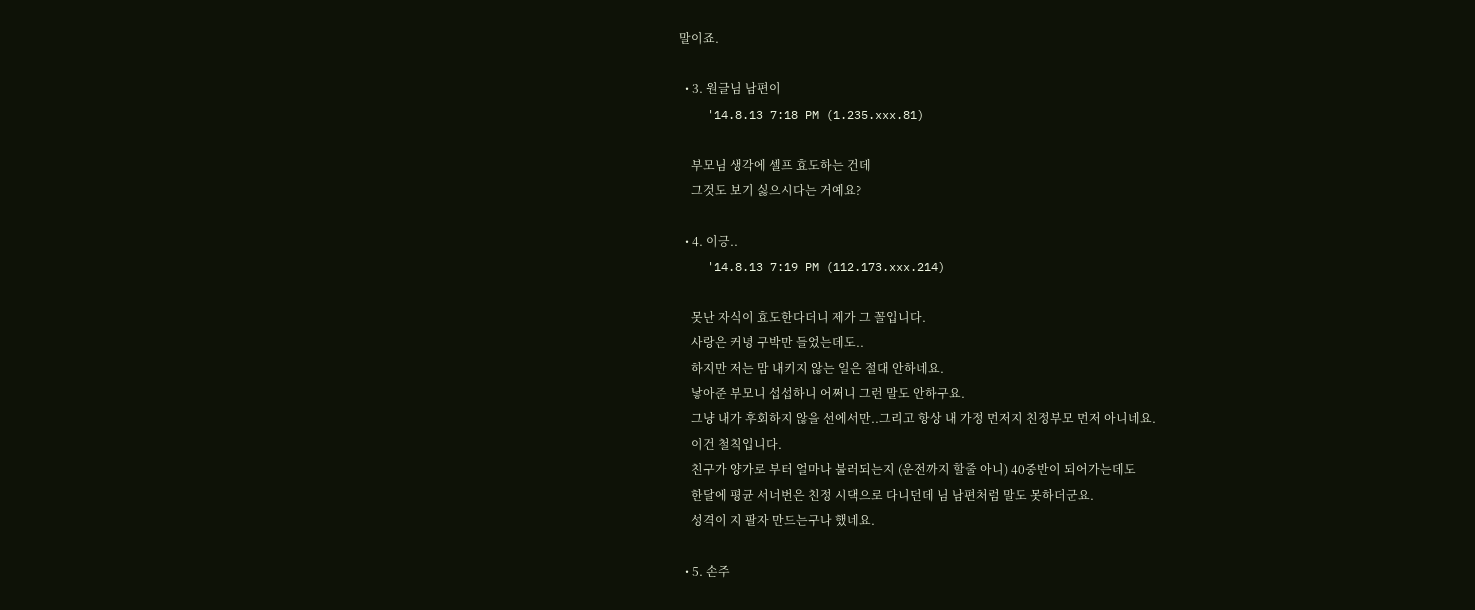말이죠.

  • 3. 원글님 남편이
    '14.8.13 7:18 PM (1.235.xxx.81)

    부모님 생각에 셀프 효도하는 건데
    그것도 보기 싫으시다는 거예요?

  • 4. 이긍..
    '14.8.13 7:19 PM (112.173.xxx.214)

    못난 자식이 효도한다더니 제가 그 꼴입니다.
    사랑은 커녕 구박만 들었는데도..
    하지만 저는 맘 내키지 않는 일은 절대 안하네요.
    낳아준 부모니 섭섭하니 어쩌니 그런 말도 안하구요.
    그냥 내가 후회하지 않을 선에서만..그리고 항상 내 가정 먼저지 친정부모 먼저 아니네요.
    이건 철칙입니다.
    친구가 양가로 부터 얼마나 불러되는지 (운전까지 할줄 아니) 40중반이 되어가는데도
    한달에 평균 서너번은 친정 시댁으로 다니던데 님 남편처럼 말도 못하더군요.
    성격이 지 팔자 만드는구나 했네요.

  • 5. 손주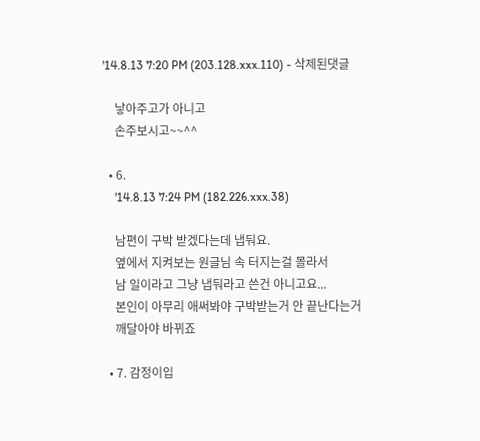'14.8.13 7:20 PM (203.128.xxx.110) - 삭제된댓글

    낳아주고가 아니고
    손주보시고~~^^

  • 6.
    '14.8.13 7:24 PM (182.226.xxx.38)

    남편이 구박 받겠다는데 냅둬요.
    옆에서 지켜보는 원글님 속 터지는걸 몰라서
    남 일이라고 그냥 냅둬라고 쓴건 아니고요...
    본인이 아무리 애써봐야 구박받는거 안 끝난다는거
    깨달아야 바뀌죠

  • 7. 감정이입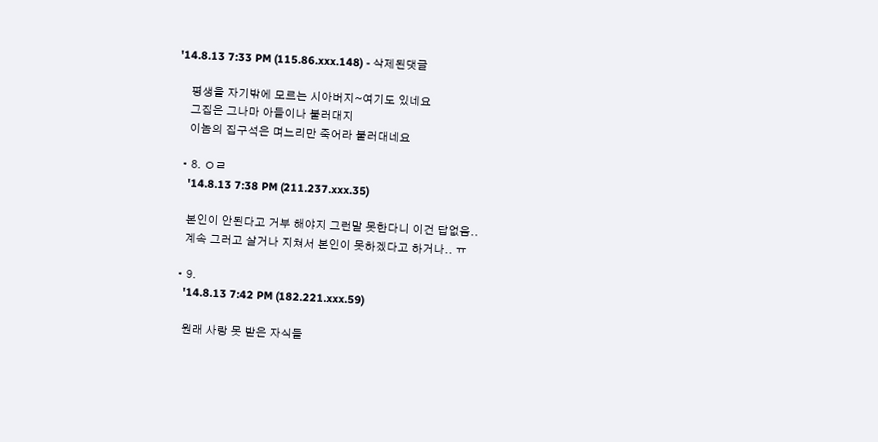'14.8.13 7:33 PM (115.86.xxx.148) - 삭제된댓글

    평생을 자기밖에 모르는 시아버지~여기도 있네요
    그집은 그나마 아들이나 불러대지
    이놈의 집구석은 며느리만 죽어라 불러대네요

  • 8. ㅇㄹ
    '14.8.13 7:38 PM (211.237.xxx.35)

    본인이 안된다고 거부 해야지 그런말 못한다니 이건 답없음..
    계속 그러고 살거나 지쳐서 본인이 못하겠다고 하거나.. ㅠ

  • 9.
    '14.8.13 7:42 PM (182.221.xxx.59)

    원래 사랑 못 받은 자식들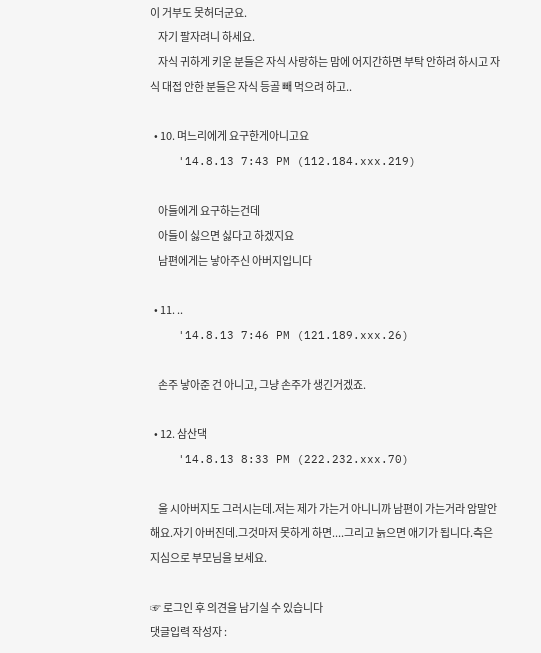이 거부도 못허더군요.
    자기 팔자려니 하세요.
    자식 귀하게 키운 분들은 자식 사랑하는 맘에 어지간하면 부탁 안하려 하시고 자식 대접 안한 분들은 자식 등골 빼 먹으려 하고..

  • 10. 며느리에게 요구한게아니고요
    '14.8.13 7:43 PM (112.184.xxx.219)

    아들에게 요구하는건데
    아들이 싫으면 싫다고 하겠지요
    남편에게는 낳아주신 아버지입니다

  • 11. ..
    '14.8.13 7:46 PM (121.189.xxx.26)

    손주 낳아준 건 아니고, 그냥 손주가 생긴거겠죠.

  • 12. 삼산댁
    '14.8.13 8:33 PM (222.232.xxx.70)

    울 시아버지도 그러시는데.저는 제가 가는거 아니니까 남편이 가는거라 암말안해요.자기 아버진데.그것마저 못하게 하면....그리고 늙으면 애기가 됩니다.측은지심으로 부모님을 보세요.

☞ 로그인 후 의견을 남기실 수 있습니다
댓글입력 작성자 :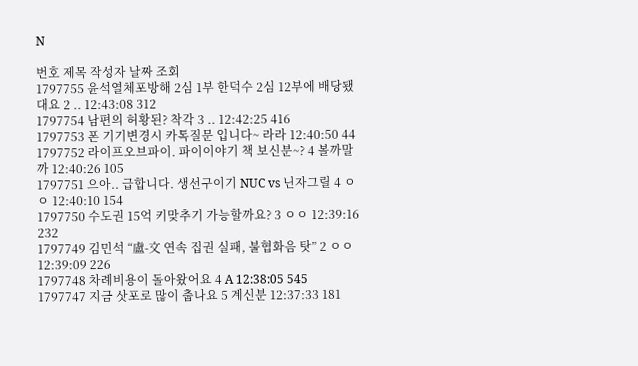N

번호 제목 작성자 날짜 조회
1797755 윤석열체포방해 2심 1부 한덕수 2심 12부에 배당됐대요 2 .. 12:43:08 312
1797754 남편의 허황된? 착각 3 .. 12:42:25 416
1797753 폰 기기변경시 카톡질문 입니다~ 라라 12:40:50 44
1797752 라이프오브파이. 파이이야기 책 보신분~? 4 볼까말까 12:40:26 105
1797751 으아.. 급합니다. 생선구이기 NUC vs 닌자그릴 4 ㅇㅇ 12:40:10 154
1797750 수도권 15억 키맞추기 가능할까요? 3 ㅇㅇ 12:39:16 232
1797749 김민석 “盧-文 연속 집권 실패, 불협화음 탓” 2 ㅇㅇ 12:39:09 226
1797748 차례비용이 돌아왔어요 4 A 12:38:05 545
1797747 지금 삿포로 많이 춥나요 5 계신분 12:37:33 181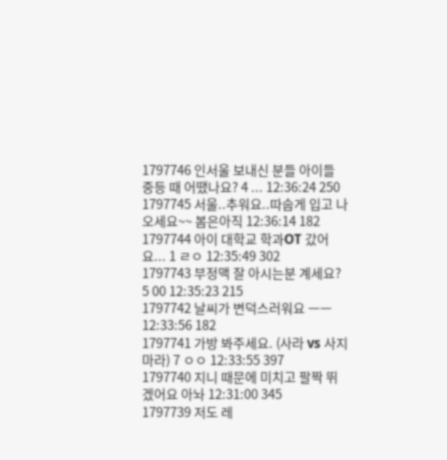1797746 인서울 보내신 분들 아이들 중등 때 어땠나요? 4 ... 12:36:24 250
1797745 서울..추워요..따숩게 입고 나오세요~~ 봄은아직 12:36:14 182
1797744 아이 대학교 학과OT 갔어요... 1 ㄹㅇ 12:35:49 302
1797743 부정맥 잘 아시는분 계세요? 5 00 12:35:23 215
1797742 날씨가 변덕스러워요 ㅡㅡ 12:33:56 182
1797741 가방 봐주세요. (사라 vs 사지마라) 7 ㅇㅇ 12:33:55 397
1797740 지니 때문에 미치고 팔짝 뛰겠어요 아놔 12:31:00 345
1797739 저도 레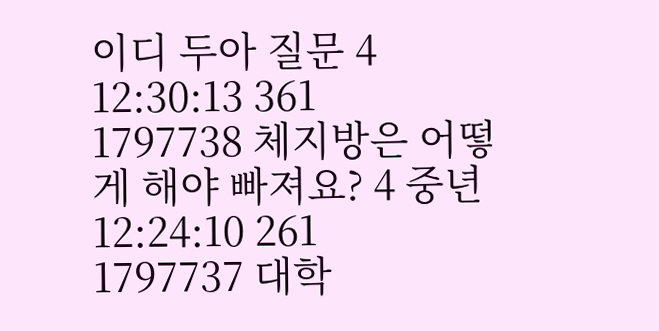이디 두아 질문 4 12:30:13 361
1797738 체지방은 어떻게 해야 빠져요? 4 중년 12:24:10 261
1797737 대학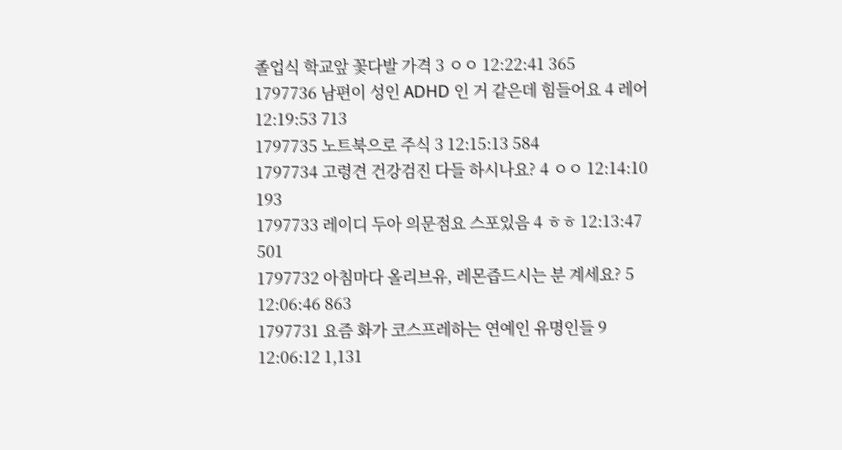졸업식 학교앞 꽃다발 가격 3 ㅇㅇ 12:22:41 365
1797736 남편이 성인 ADHD 인 거 같은데 힘들어요 4 레어 12:19:53 713
1797735 노트북으로 주식 3 12:15:13 584
1797734 고령견 건강검진 다들 하시나요? 4 ㅇㅇ 12:14:10 193
1797733 레이디 두아 의문점요 스포있음 4 ㅎㅎ 12:13:47 501
1797732 아침마다 올리브유, 레몬즙드시는 분 계세요? 5 12:06:46 863
1797731 요즘 화가 코스프레하는 연예인 유명인들 9 12:06:12 1,131